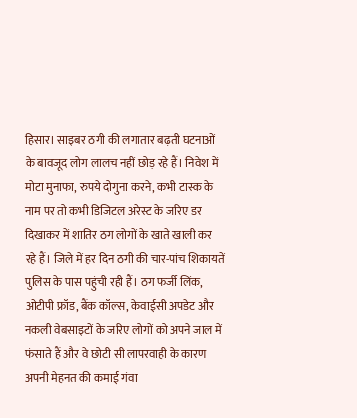हिसार। साइबर ठगी की लगातार बढ़ती घटनाओं के बावजूद लोग लालच नहीं छोड़ रहे हैं। निवेश में मोटा मुनाफा, रुपये दोगुना करने, कभी टास्क के नाम पर तो कभी डिजिटल अरेस्ट के जरिए डर दिखाकर में शातिर ठग लोगों के खाते खाली कर रहे हैं। जिले में हर दिन ठगी की चार-पांच शिकायतें पुलिस के पास पहुंची रही हैं। ठग फर्जी लिंक, ओटीपी फ्रॉड, बैंक कॉल्स, केवाईसी अपडेट और नकली वेबसाइटों के जरिए लोगों को अपने जाल में फंसाते हैं और वे छोटी सी लापरवाही के कारण अपनी मेहनत की कमाई गंवा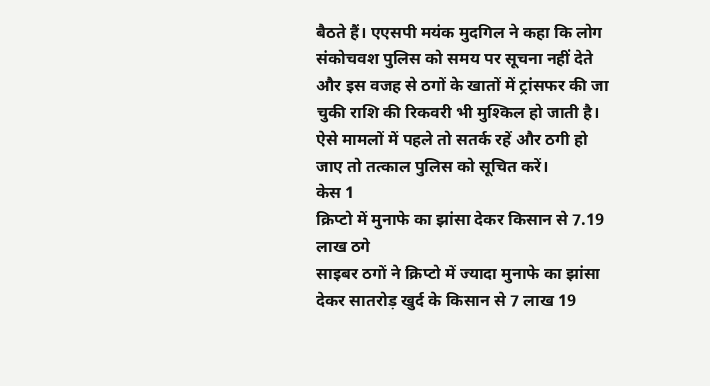बैठते हैं। एएसपी मयंक मुदगिल ने कहा कि लोग संकोचवश पुलिस को समय पर सूचना नहीं देते और इस वजह से ठगों के खातों में ट्रांसफर की जा चुकी राशि की रिकवरी भी मुश्किल हो जाती है। ऐसे मामलों में पहले तो सतर्क रहें और ठगी हो जाए तो तत्काल पुलिस को सूचित करें।
केस 1
क्रिप्टो में मुनाफे का झांसा देकर किसान से 7.19 लाख ठगे
साइबर ठगों ने क्रिप्टो में ज्यादा मुनाफे का झांसा देकर सातरोड़ खुर्द के किसान से 7 लाख 19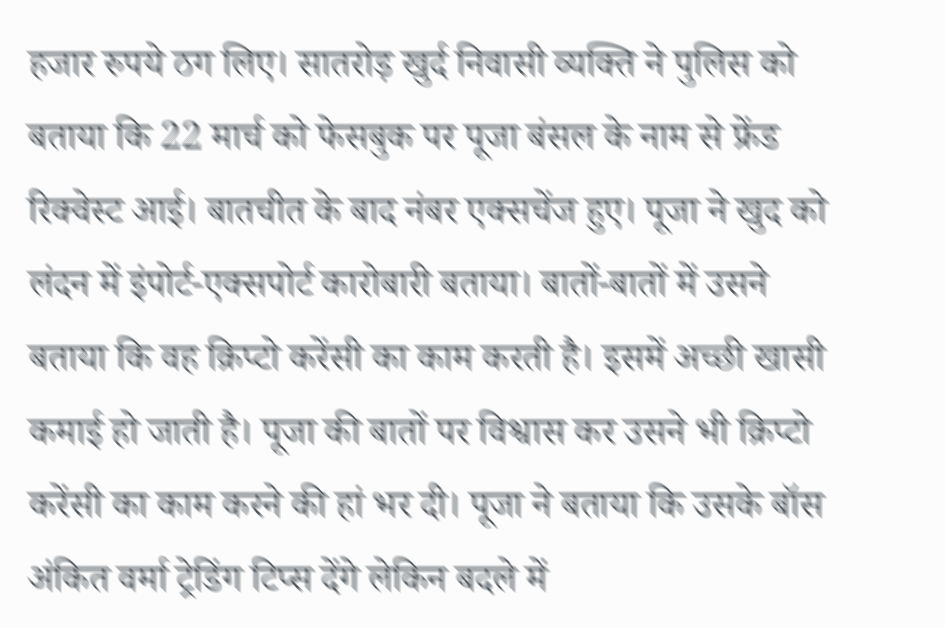हजार रुपये ठग लिए। सातरोड़ खुर्द निवासी व्यक्ति ने पुलिस को बताया कि 22 मार्च को फेसबुक पर पूजा बंसल के नाम से फ्रेंड रिक्वेस्ट आई। बातचीत के बाद नंबर एक्सचेंज हुए। पूजा ने खुद को लंदन में इंपोर्ट-एक्सपोर्ट कारोबारी बताया। बातों-बातों में उसने बताया कि वह क्रिप्टो करेंसी का काम करती है। इसमें अच्छी खासी कमाई हो जाती है। पूजा की बातों पर विश्वास कर उसने भी क्रिप्टो करेंसी का काम करने की हां भर दी। पूजा ने बताया कि उसके बॉस अंकित वर्मा ट्रेडिंग टिप्स देंगे लेकिन बदले में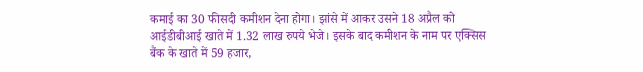कमाई का 30 फीसदी कमीशन देना होगा। झांसे में आकर उसने 18 अप्रैल को आईडीबीआई खाते में 1.32 लाख रुपये भेजे। इसके बाद कमीशन के नाम पर एक्सिस बैंक के खाते में 59 हजार,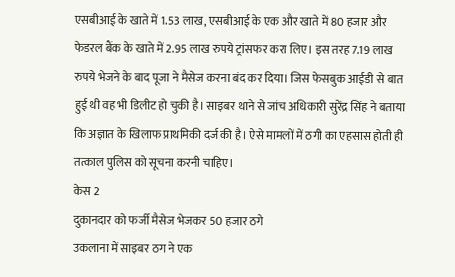एसबीआई के खाते में 1.53 लाख, एसबीआई के एक और खाते में 80 हजार और फेडरल बैंक के खाते में 2.95 लाख रुपये ट्रांसफर करा लिए। इस तरह 7.19 लाख रुपये भेजने के बाद पूजा ने मैसेज करना बंद कर दिया। जिस फेसबुक आईडी से बात हुई थी वह भी डिलीट हो चुकी है। साइबर थाने से जांच अधिकारी सुरेंद्र सिंह ने बताया कि अज्ञात के खिलाफ प्राथमिकी दर्ज की है। ऐसे मामलों में ठगी का एहसास होती ही तत्काल पुलिस को सूचना करनी चाहिए।
केस 2
दुकानदार को फर्जी मैसेज भेजकर 50 हजार ठगे
उकलाना में साइबर ठग ने एक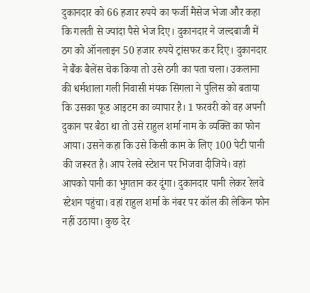दुकानदार को 66 हजार रुपये का फर्जी मैसेज भेजा और कहा कि गलती से ज्यादा पैसे भेज दिए। दुकानदार ने जल्दबाजी में ठग को ऑनलाइन 50 हजार रुपये ट्रांसफर कर दिए। दुकानदार ने बैंक बैलेंस चेक किया तो उसे ठगी का पता चला। उकलाना की धर्मशाला गली निवासी मंयक सिंगला ने पुलिस को बताया कि उसका फूड आइटम का व्यापार है। 1 फरवरी को वह अपनी दुकान पर बैठा था तो उसे राहुल शर्मा नाम के व्यक्ति का फोन आया। उसने कहा कि उसे किसी काम के लिए 100 पेटी पानी की जरूरत है। आप रेलवे स्टेशन पर भिजवा दीजिये। वहां आपको पानी का भुगतान कर दूंगा। दुकानदार पानी लेकर रेलवे स्टेशन पहुंचा। वहां राहुल शर्मा के नंबर पर कॉल की लेकिन फोन नहीं उठाया। कुछ देर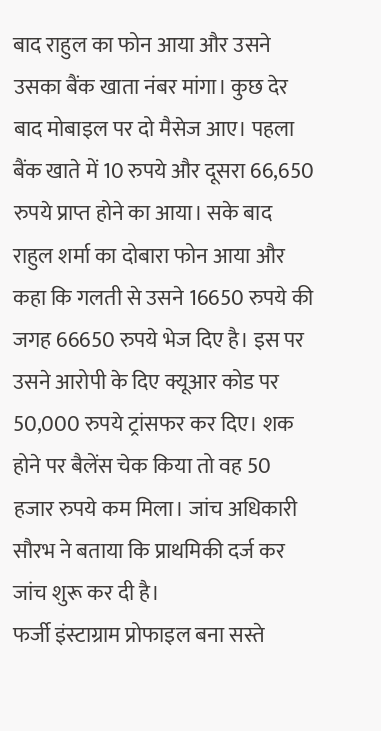बाद राहुल का फोन आया और उसने उसका बैंक खाता नंबर मांगा। कुछ देर बाद मोबाइल पर दो मैसेज आए। पहला बैंक खाते में 10 रुपये और दूसरा 66,650 रुपये प्राप्त होने का आया। सके बाद राहुल शर्मा का दोबारा फोन आया और कहा कि गलती से उसने 16650 रुपये की जगह 66650 रुपये भेज दिए है। इस पर उसने आरोपी के दिए क्यूआर कोड पर 50,000 रुपये ट्रांसफर कर दिए। शक होने पर बैलेंस चेक किया तो वह 50 हजार रुपये कम मिला। जांच अधिकारी सौरभ ने बताया कि प्राथमिकी दर्ज कर जांच शुरू कर दी है।
फर्जी इंस्टाग्राम प्रोफाइल बना सस्ते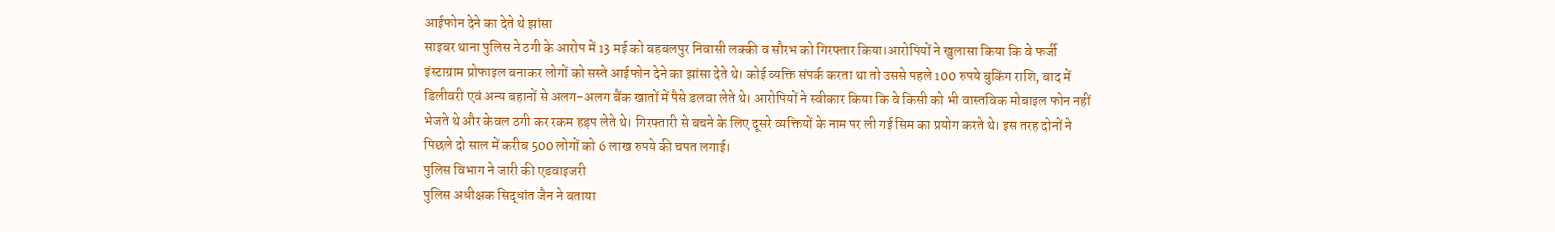आईफोन देने का देते थे झांसा
साइबर थाना पुलिस ने ठगी के आरोप में 13 मई को बहबलपुर निवासी लक्की व सौरभ को गिरफ्तार किया।आरोपियों ने खुलासा किया कि वे फर्जी इंस्टाग्राम प्रोफाइल बनाकर लोगों को सस्ते आईफोन देने का झांसा देते थे। कोई व्यक्ति संपर्क करता था तो उससे पहले 100 रुपये बुकिंग राशि, बाद में डिलीवरी एवं अन्य बहानों से अलग-अलग बैंक खातों में पैसे डलवा लेते थे। आरोपियों ने स्वीकार किया कि वे किसी को भी वास्तविक मोबाइल फोन नहीं भेजते थे और केवल ठगी कर रकम हड़प लेते थे। गिरफ्तारी से बचने के लिए दूसरे व्यक्तियों के नाम पर ली गई सिम का प्रयोग करते थे। इस तरह दोनों ने पिछले दो साल में करीब 500 लोगों को 6 लाख रुपये की चपत लगाई।
पुलिस विभाग ने जारी की एडवाइजरी
पुलिस अधीक्षक सिद्धांत जैन ने बताया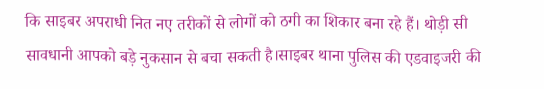कि साइबर अपराधी नित नए तरीकों से लोगों को ठगी का शिकार बना रहे हैं। थोड़ी सी सावधानी आपको बड़े नुकसान से बचा सकती है।साइबर थाना पुलिस की एडवाइजरी की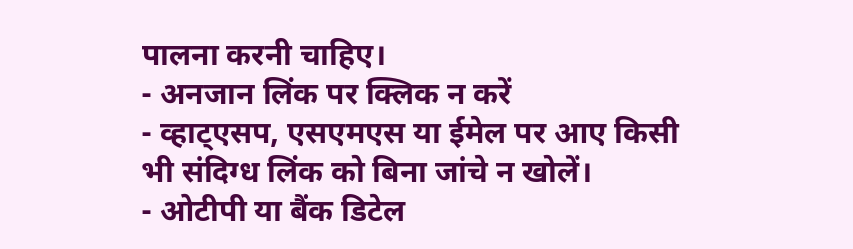पालना करनी चाहिए।
- अनजान लिंक पर क्लिक न करें
- व्हाट्एसप, एसएमएस या ईमेल पर आए किसी भी संदिग्ध लिंक को बिना जांचे न खोलें।
- ओटीपी या बैंक डिटेल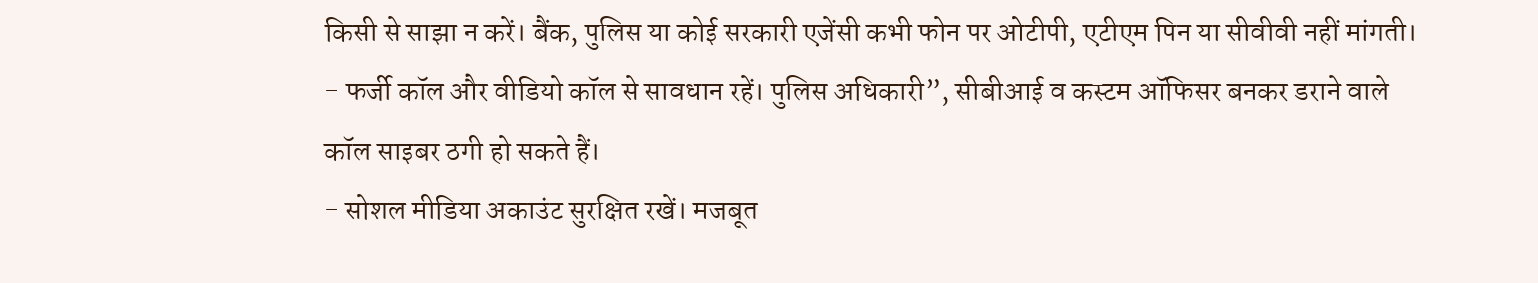किसी से साझा न करें। बैंक, पुलिस या कोई सरकारी एजेंसी कभी फोन पर ओटीपी, एटीएम पिन या सीवीवी नहीं मांगती।
- फर्जी कॉल और वीडियो कॉल से सावधान रहें। पुलिस अधिकारी”, सीबीआई व कस्टम ऑफिसर बनकर डराने वाले कॉल साइबर ठगी हो सकते हैं।
- सोशल मीडिया अकाउंट सुरक्षित रखें। मजबूत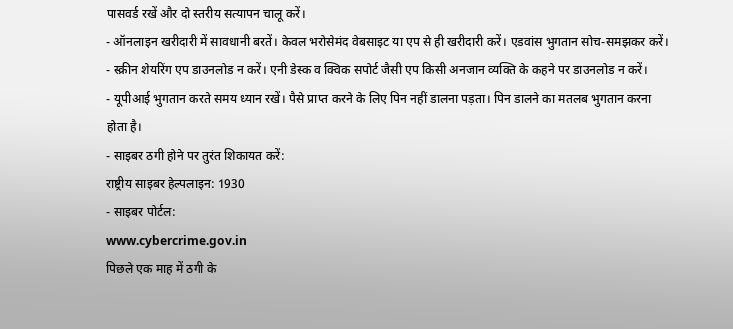पासवर्ड रखें और दो स्तरीय सत्यापन चालू करें।
- ऑनलाइन खरीदारी में सावधानी बरतें। केवल भरोसेमंद वेबसाइट या एप से ही खरीदारी करें। एडवांस भुगतान सोच-समझकर करें।
- स्क्रीन शेयरिंग एप डाउनलोड न करें। एनी डेस्क व क्विक सपोर्ट जैसी एप किसी अनजान व्यक्ति के कहने पर डाउनलोड न करें।
- यूपीआई भुगतान करते समय ध्यान रखें। पैसे प्राप्त करने के लिए पिन नहीं डालना पड़ता। पिन डालने का मतलब भुगतान करना होता है।
- साइबर ठगी होने पर तुरंत शिकायत करें:
राष्ट्रीय साइबर हेल्पलाइन: 1930
- साइबर पोर्टल:
www.cybercrime.gov.in
पिछले एक माह में ठगी के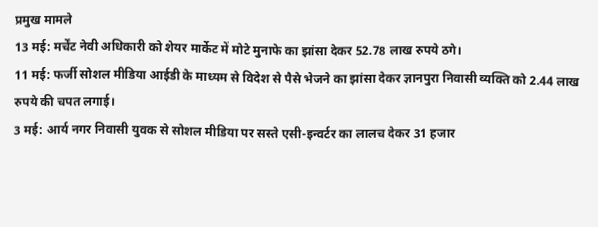प्रमुख मामले
13 मई: मर्चेंट नेवी अधिकारी को शेयर मार्केट में मोटे मुनाफे का झांसा देकर 52.78 लाख रुपये ठगे।
11 मई: फर्जी सोशल मीडिया आईडी के माध्यम से विदेश से पैसे भेजने का झांसा देकर ज्ञानपुरा निवासी व्यक्ति को 2.44 लाख रुपये की चपत लगाई।
3 मई: आर्य नगर निवासी युवक से सोशल मीडिया पर सस्ते एसी-इन्वर्टर का लालच देकर 31 हजार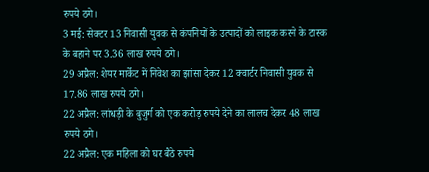रुपये ठगे।
3 मई: सेक्टर 13 निवासी युवक से कंपनियों के उत्पादों को लाइक करने के टास्क के बहाने पर 3.36 लाख रुपये ठगे।
29 अप्रैल: शेयर मार्केट में निवेश का झांसा देकर 12 क्वार्टर निवासी युवक से 17.86 लाख रुपये ठगे।
22 अप्रैल: लांधड़ी के बुजुर्ग को एक करोड़ रुपये देने का लालच देकर 48 लाख रुपये ठगे।
22 अप्रैल: एक महिला को घर बैठे रुपये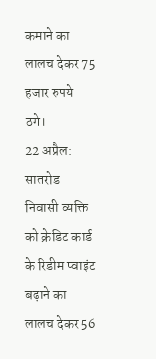कमाने का लालच देकर 75 हजार रुपये ठगे।
22 अप्रैल: सातरोड निवासी व्यक्ति को क्रेडिट कार्ड के रिडीम प्वाइंट बढ़ाने का लालच देकर 56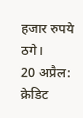हजार रुपये ठगे।
20 अप्रैल: क्रेडिट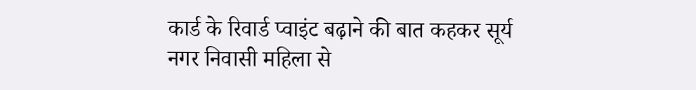कार्ड के रिवार्ड प्वाइंट बढ़ाने की बात कहकर सूर्य नगर निवासी महिला से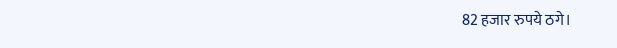82 हजार रुपये ठगे।